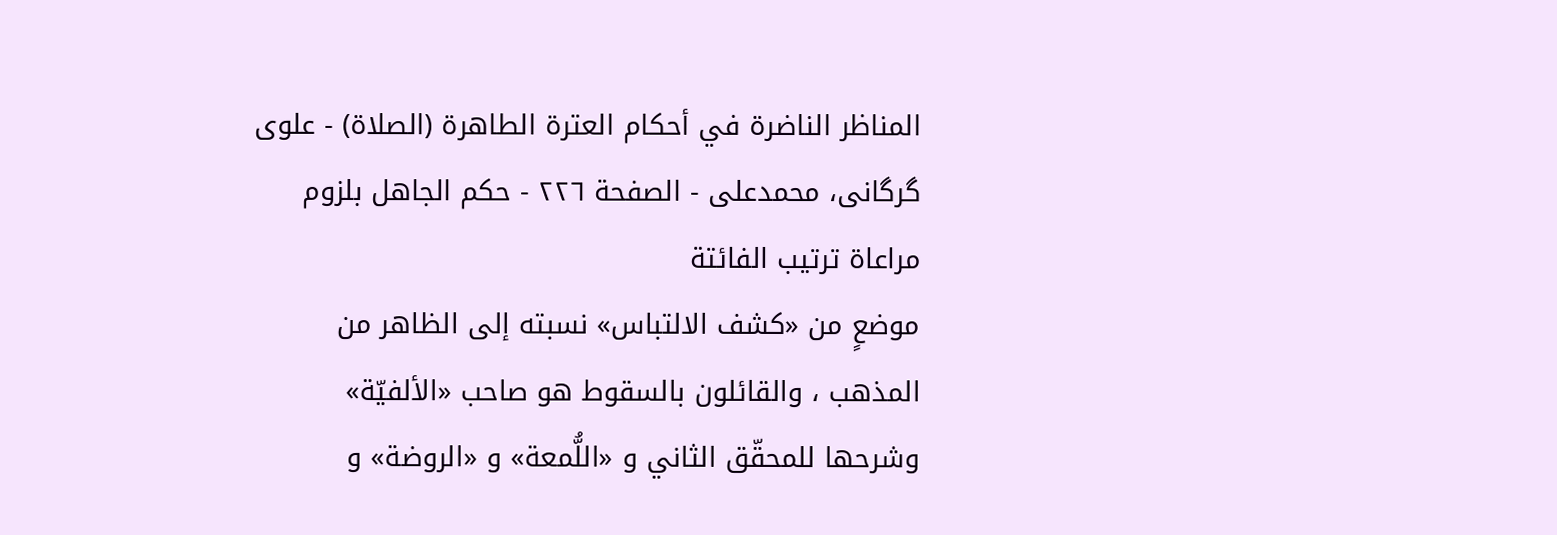المناظر الناضرة في أحکام العترة الطاهرة (الصلاة) - علوی گرگانی، محمدعلی - الصفحة ٢٢٦ - حكم الجاهل بلزوم مراعاة ترتيب الفائتة
موضعٍ من «كشف الالتباس» نسبته إلى الظاهر من المذهب ، والقائلون بالسقوط هو صاحب «الألفيّة» وشرحها للمحقّق الثاني و «اللُّمعة» و «الروضة» و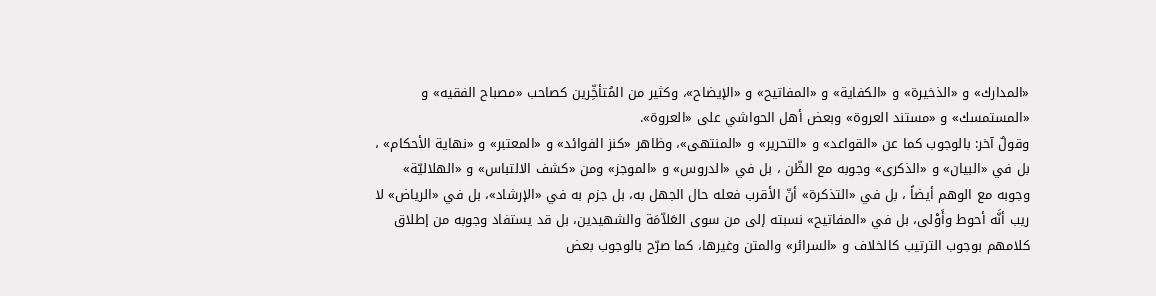«المدارك» و «الذخيرة» و «الكفاية» و «المفاتيح» و «الإيضاح»، وكثير من المُتأخِّرين كصاحب «مصباح الفقيه» و «المستمسك» و «مستند العروة» وبعض أهل الحواشي على «العروة».
وقولٌ آخر: بالوجوب كما عن «القواعد» و «التحرير» و «المنتهى»، وظاهر «كنز الفوائد» و «المعتبر» و «نهاية الأحكام» ، بل في «البيان» و «الذكرى» وجوبه مع الظّن ، بل في «الدروس» و «الموجز» ومن «كشف الالتباس» و «الهلاليّة» وجوبه مع الوهم أيضاً ، بل في «التذكرة» أنّ الأقرب فعله حال الجهل به، بل جزم به في «الإرشاد»، بل في «الرياض» لا ريب أنَّه أحوط وأَوْلى، بل في «المفاتيح» نسبته إلى من سوى العَلاّمَة والشهيدين، بل قد يستفاد وجوبه من إطلاق كلامهم بوجوب الترتيب كالخلاف و «السرائر» والمتن وغيرها، كما صرّح بالوجوب بعض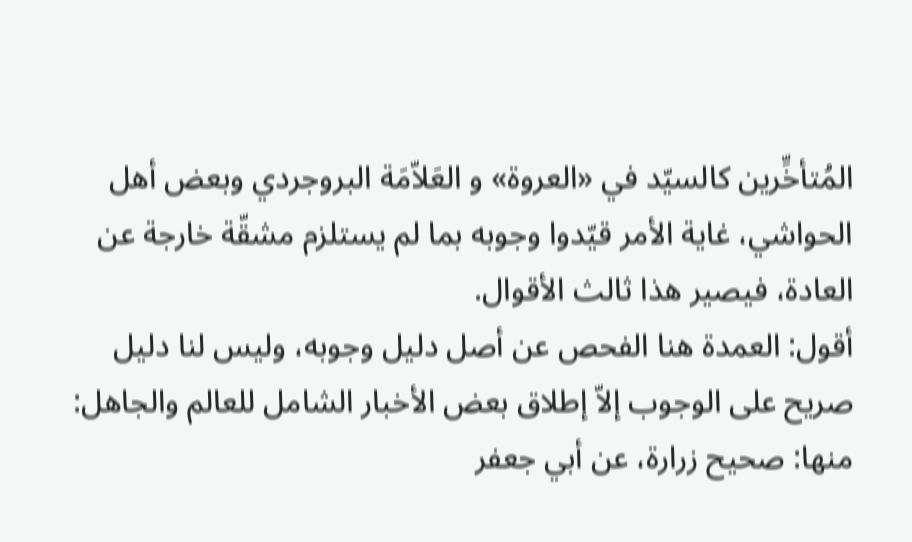المُتأخِّرين كالسيّد في «العروة» و العَلاّمَة البروجردي وبعض أهل الحواشي، غاية الأمر قيّدوا وجوبه بما لم يستلزم مشقّة خارجة عن العادة، فيصير هذا ثالث الأقوال.
أقول: العمدة هنا الفحص عن أصل دليل وجوبه، وليس لنا دليل صريح على الوجوب إلاّ إطلاق بعض الأخبار الشامل للعالم والجاهل:
منها: صحيح زرارة، عن أبي جعفر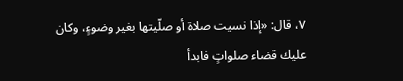٧، قال: «إذا نسيت صلاة أو صلّيتها بغير وضوءٍ، وكان عليك قضاء صلواتٍ فابدأ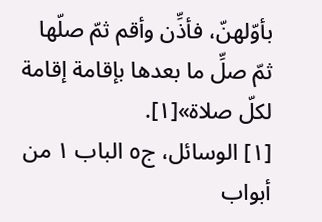بأوّلهنّ، فأذِّن وأقم ثمّ صلّها ثمّ صلِّ ما بعدها بإقامة إقامة لكلّ صلاة»[١].
[١] الوسائل، ج٥ الباب ١ من أبواب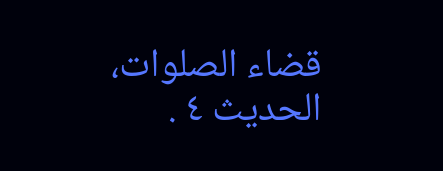قضاء الصلوات، الحديث ٤ .